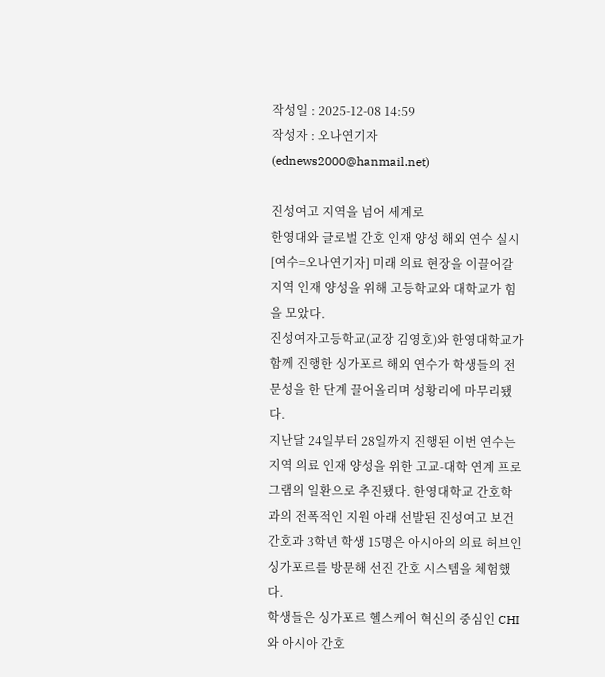작성일 : 2025-12-08 14:59
작성자 : 오나연기자 (ednews2000@hanmail.net)

진성여고 지역을 넘어 세계로
한영대와 글로벌 간호 인재 양성 해외 연수 실시
[여수=오나연기자] 미래 의료 현장을 이끌어갈 지역 인재 양성을 위해 고등학교와 대학교가 힘을 모았다.
진성여자고등학교(교장 김영호)와 한영대학교가 함께 진행한 싱가포르 해외 연수가 학생들의 전문성을 한 단계 끌어올리며 성황리에 마무리됐다.
지난달 24일부터 28일까지 진행된 이번 연수는 지역 의료 인재 양성을 위한 고교-대학 연계 프로그램의 일환으로 추진됐다. 한영대학교 간호학과의 전폭적인 지원 아래 선발된 진성여고 보건간호과 3학년 학생 15명은 아시아의 의료 허브인 싱가포르를 방문해 선진 간호 시스템을 체험했다.
학생들은 싱가포르 헬스케어 혁신의 중심인 CHI와 아시아 간호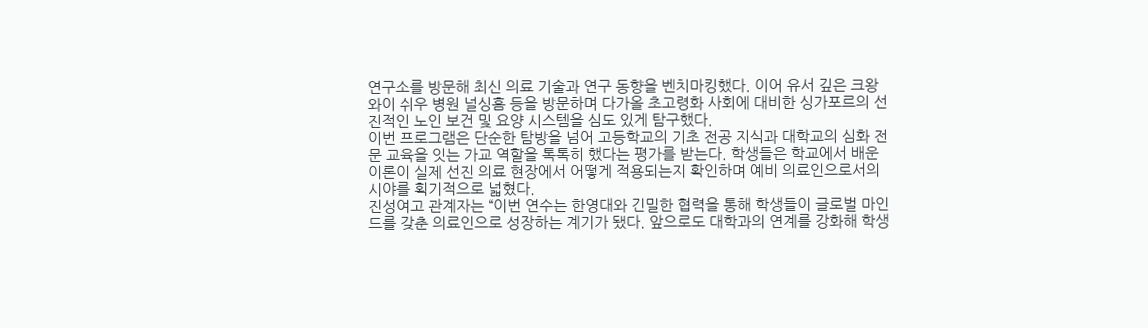연구소를 방문해 최신 의료 기술과 연구 동향을 벤치마킹했다. 이어 유서 깊은 크왕 와이 쉬우 병원 널싱홈 등을 방문하며 다가올 초고령화 사회에 대비한 싱가포르의 선진적인 노인 보건 및 요양 시스템을 심도 있게 탐구했다.
이번 프로그램은 단순한 탐방을 넘어 고등학교의 기초 전공 지식과 대학교의 심화 전문 교육을 잇는 가교 역할을 톡톡히 했다는 평가를 받는다. 학생들은 학교에서 배운 이론이 실제 선진 의료 현장에서 어떻게 적용되는지 확인하며 예비 의료인으로서의 시야를 획기적으로 넓혔다.
진성여고 관계자는 “이번 연수는 한영대와 긴밀한 협력을 통해 학생들이 글로벌 마인드를 갖춘 의료인으로 성장하는 계기가 됐다. 앞으로도 대학과의 연계를 강화해 학생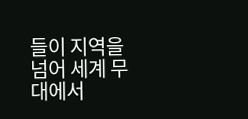들이 지역을 넘어 세계 무대에서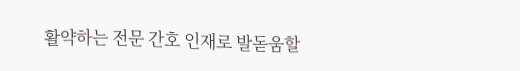활약하는 전문 간호 인재로 발돋움할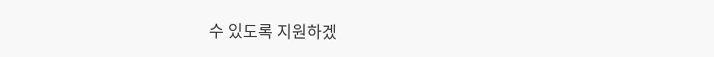수 있도록 지원하겠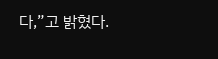다,”고 밝혔다.